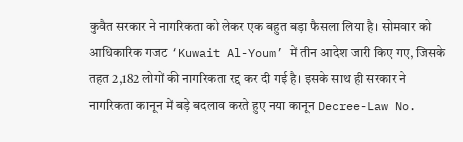कुवैत सरकार ने नागरिकता को लेकर एक बहुत बड़ा फैसला लिया है। सोमवार को आधिकारिक गजट ‘Kuwait Al-Youm’ में तीन आदेश जारी किए गए, जिसके तहत 2,182 लोगों की नागरिकता रद्द कर दी गई है। इसके साथ ही सरकार ने नागरिकता कानून में बड़े बदलाव करते हुए नया कानून Decree-Law No.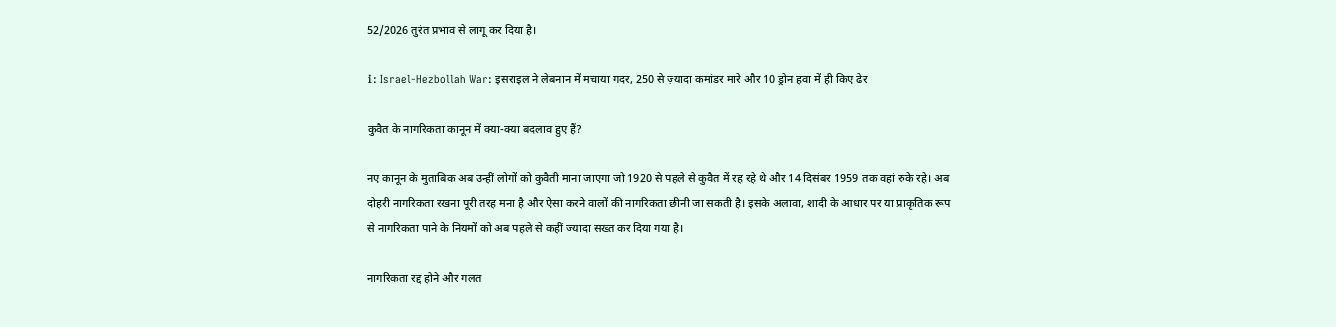52/2026 तुरंत प्रभाव से लागू कर दिया है।

ℹ: Israel-Hezbollah War: इसराइल ने लेबनान में मचाया गदर, 250 से ज़्यादा कमांडर मारे और 10 ड्रोन हवा में ही किए ढेर

कुवैत के नागरिकता कानून में क्या-क्या बदलाव हुए हैं?

नए कानून के मुताबिक अब उन्हीं लोगों को कुवैती माना जाएगा जो 1920 से पहले से कुवैत में रह रहे थे और 14 दिसंबर 1959 तक वहां रुके रहे। अब दोहरी नागरिकता रखना पूरी तरह मना है और ऐसा करने वालों की नागरिकता छीनी जा सकती है। इसके अलावा, शादी के आधार पर या प्राकृतिक रूप से नागरिकता पाने के नियमों को अब पहले से कहीं ज्यादा सख्त कर दिया गया है।

नागरिकता रद्द होने और गलत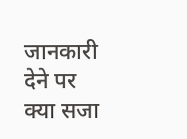जानकारी देने पर क्या सजा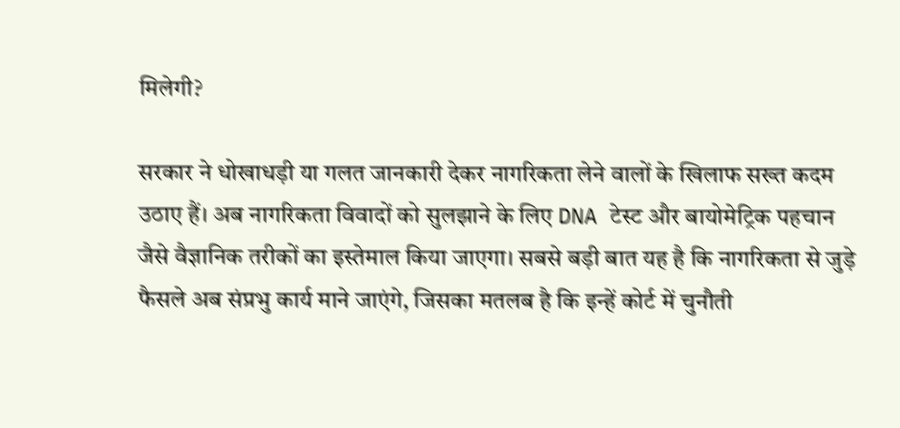मिलेगी?

सरकार ने धोखाधड़ी या गलत जानकारी देकर नागरिकता लेने वालों के खिलाफ सख्त कदम उठाए हैं। अब नागरिकता विवादों को सुलझाने के लिए DNA टेस्ट और बायोमेट्रिक पहचान जैसे वैज्ञानिक तरीकों का इस्तेमाल किया जाएगा। सबसे बड़ी बात यह है कि नागरिकता से जुड़े फैसले अब संप्रभु कार्य माने जाएंगे, जिसका मतलब है कि इन्हें कोर्ट में चुनौती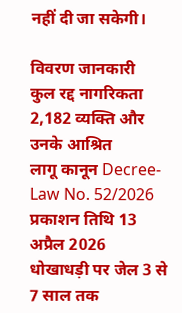नहीं दी जा सकेगी।

विवरण जानकारी
कुल रद्द नागरिकता 2,182 व्यक्ति और उनके आश्रित
लागू कानून Decree-Law No. 52/2026
प्रकाशन तिथि 13 अप्रैल 2026
धोखाधड़ी पर जेल 3 से 7 साल तक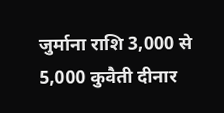जुर्माना राशि 3,000 से 5,000 कुवैती दीनार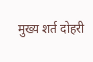मुख्य शर्त दोहरी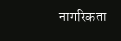नागरिकता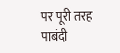पर पूरी तरह पाबंदी